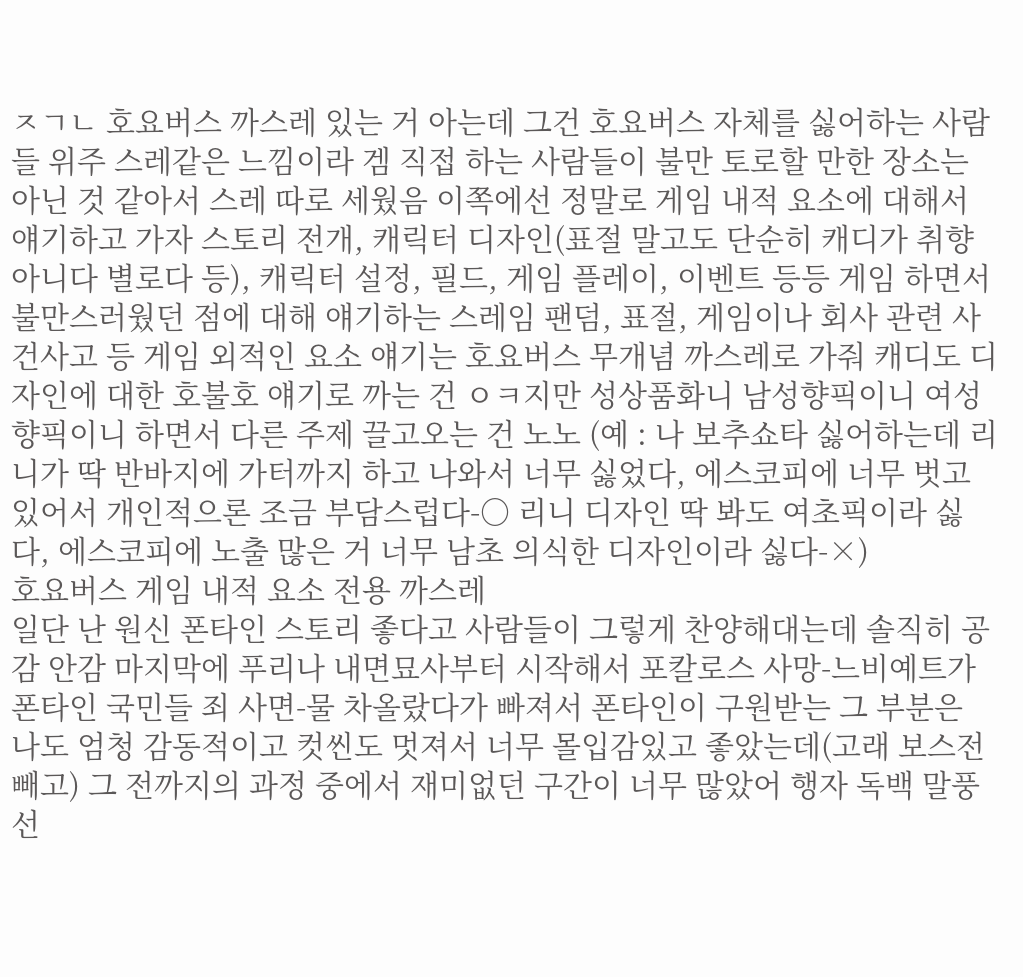ㅈㄱㄴ 호요버스 까스레 있는 거 아는데 그건 호요버스 자체를 싫어하는 사람들 위주 스레같은 느낌이라 겜 직접 하는 사람들이 불만 토로할 만한 장소는 아닌 것 같아서 스레 따로 세웠음 이쪽에선 정말로 게임 내적 요소에 대해서 얘기하고 가자 스토리 전개, 캐릭터 디자인(표절 말고도 단순히 캐디가 취향아니다 별로다 등), 캐릭터 설정, 필드, 게임 플레이, 이벤트 등등 게임 하면서 불만스러웠던 점에 대해 얘기하는 스레임 팬덤, 표절, 게임이나 회사 관련 사건사고 등 게임 외적인 요소 얘기는 호요버스 무개념 까스레로 가줘 캐디도 디자인에 대한 호불호 얘기로 까는 건 ㅇㅋ지만 성상품화니 남성향픽이니 여성향픽이니 하면서 다른 주제 끌고오는 건 노노 (예 : 나 보추쇼타 싫어하는데 리니가 딱 반바지에 가터까지 하고 나와서 너무 싫었다, 에스코피에 너무 벗고 있어서 개인적으론 조금 부담스럽다-○ 리니 디자인 딱 봐도 여초픽이라 싫다, 에스코피에 노출 많은 거 너무 남초 의식한 디자인이라 싫다-×)
호요버스 게임 내적 요소 전용 까스레
일단 난 원신 폰타인 스토리 좋다고 사람들이 그렇게 찬양해대는데 솔직히 공감 안감 마지막에 푸리나 내면묘사부터 시작해서 포칼로스 사망-느비예트가 폰타인 국민들 죄 사면-물 차올랐다가 빠져서 폰타인이 구원받는 그 부분은 나도 엄청 감동적이고 컷씬도 멋져서 너무 몰입감있고 좋았는데(고래 보스전 빼고) 그 전까지의 과정 중에서 재미없던 구간이 너무 많았어 행자 독백 말풍선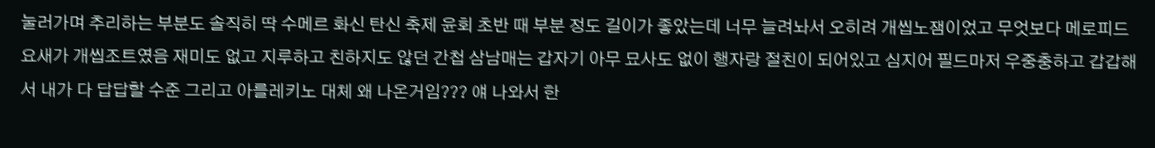눌러가며 추리하는 부분도 솔직히 딱 수메르 화신 탄신 축제 윤회 초반 때 부분 정도 길이가 좋았는데 너무 늘려놔서 오히려 개씹노잼이었고 무엇보다 메로피드요새가 개씹조트였음 재미도 없고 지루하고 친하지도 않던 간첩 삼남매는 갑자기 아무 묘사도 없이 행자랑 절친이 되어있고 심지어 필드마저 우중충하고 갑갑해서 내가 다 답답할 수준 그리고 아를레키노 대체 왜 나온거임??? 얘 나와서 한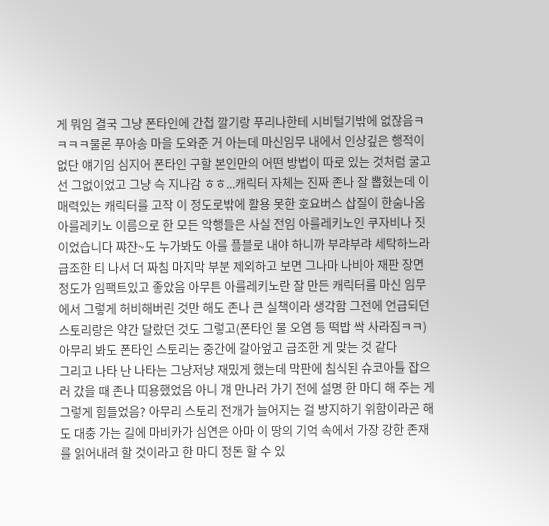게 뭐임 결국 그냥 폰타인에 간첩 깔기랑 푸리나한테 시비털기밖에 없잖음ㅋㅋㅋㅋ물론 푸아송 마을 도와준 거 아는데 마신임무 내에서 인상깊은 행적이 없단 얘기임 심지어 폰타인 구할 본인만의 어떤 방법이 따로 있는 것처럼 굴고선 그없이었고 그냥 슥 지나감 ㅎㅎ...캐릭터 자체는 진짜 존나 잘 뽑혔는데 이 매력있는 캐릭터를 고작 이 정도로밖에 활용 못한 호요버스 삽질이 한숨나옴 아를레키노 이름으로 한 모든 악행들은 사실 전임 아를레키노인 쿠자비나 짓이었습니다 쨔쟌~도 누가봐도 아를 플블로 내야 하니까 부랴부랴 세탁하느라 급조한 티 나서 더 짜침 마지막 부분 제외하고 보면 그나마 나비아 재판 장면 정도가 임팩트있고 좋았음 아무튼 아를레키노란 잘 만든 캐릭터를 마신 임무에서 그렇게 허비해버린 것만 해도 존나 큰 실책이라 생각함 그전에 언급되던 스토리랑은 약간 달랐던 것도 그렇고(폰타인 물 오염 등 떡밥 싹 사라짐ㅋㅋ) 아무리 봐도 폰타인 스토리는 중간에 갈아엎고 급조한 게 맞는 것 같다
그리고 나타 난 나타는 그냥저냥 재밌게 했는데 막판에 침식된 슈코아틀 잡으러 갔을 때 존나 띠용했었음 아니 걔 만나러 가기 전에 설명 한 마디 해 주는 게 그렇게 힘들었음? 아무리 스토리 전개가 늘어지는 걸 방지하기 위함이라곤 해도 대충 가는 길에 마비카가 심연은 아마 이 땅의 기억 속에서 가장 강한 존재를 읽어내려 할 것이라고 한 마디 정돈 할 수 있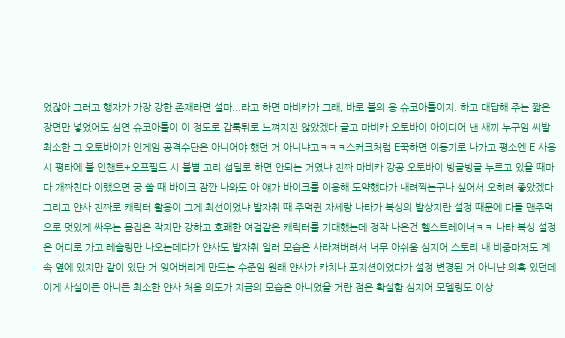었잖아 그러고 행자가 가장 강한 존재라면 설마...라고 하면 마비카가 그래, 바로 불의 용 슈코아틀이지. 하고 대답해 주는 짧은 장면만 넣었어도 심연 슈코아틀이 이 정도로 갑툭튀로 느껴지진 않았겠다 글고 마비카 오토바이 아이디어 낸 새끼 누구임 씨발 최소한 그 오토바이가 인게임 공격수단은 아니어야 했던 거 아니냐고ㅋㅋㅋ스커크처럼 E꾹하면 이동기로 나가고 평소엔 E 사용 시 평타에 불 인챈트+오프필드 시 불볕 고리 섭딜로 하면 안되는 거였냐 진짜 마비카 강공 오토바이 빙글빙글 누르고 있을 때마다 개짜친다 이랬으면 궁 쓸 때 바이크 잠깐 나와도 아 얘가 바이크를 이용해 도약했다가 내려찍는구나 싶어서 오히려 좋았겠다
그리고 얀사 진짜로 캐릭터 활용이 그게 최선이었냐 발자취 때 주먹쥔 자세랑 나타가 복싱의 발상지란 설정 때문에 다들 맨주먹으로 멋있게 싸우는 몸집은 작지만 강하고 호쾌한 여걸같은 캐릭터를 기대했는데 정작 나온건 헬스트레이너ㅋㅋ 나타 복싱 설정은 어디로 가고 레슬링만 나오는데다가 얀사도 발자취 일러 모습은 사라져버려서 너무 아쉬움 심지어 스토리 내 비중마저도 계속 옆에 있지만 같이 있단 거 잊어버리게 만드는 수준임 원래 얀사가 카치나 포지션이었다가 설정 변경된 거 아니냔 의혹 있던데 이게 사실이든 아니든 최소한 얀사 처음 의도가 지금의 모습은 아니었을 거란 점은 확실함 심지어 모델링도 이상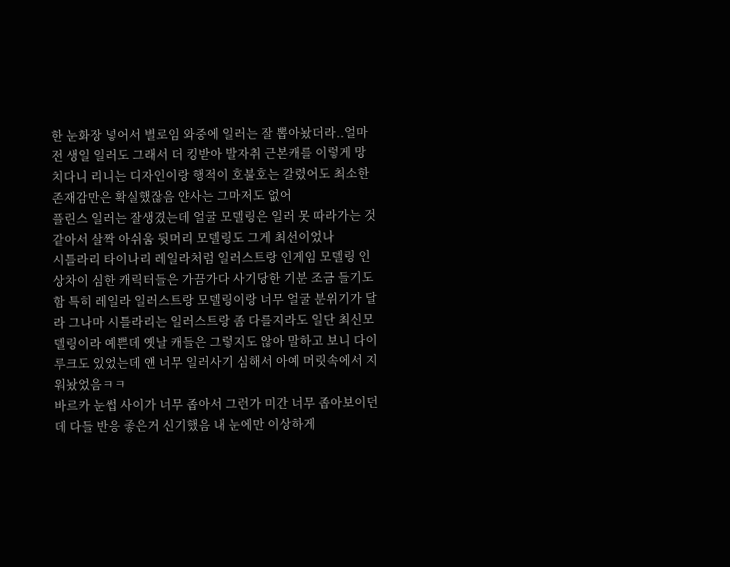한 눈화장 넣어서 별로임 와중에 일러는 잘 뽑아놨더라..얼마전 생일 일러도 그래서 더 킹받아 발자취 근본캐를 이렇게 망치다니 리니는 디자인이랑 행적이 호불호는 갈렸어도 최소한 존재감만은 확실했잖음 얀사는 그마저도 없어
플린스 일러는 잘생겼는데 얼굴 모델링은 일러 못 따라가는 것 같아서 살짝 아쉬움 뒷머리 모델링도 그게 최선이었나
시틀라리 타이나리 레일라처럼 일러스트랑 인게임 모델링 인상차이 심한 캐릭터들은 가끔가다 사기당한 기분 조금 들기도 함 특히 레일라 일러스트랑 모델링이랑 너무 얼굴 분위기가 달라 그나마 시틀라리는 일러스트랑 좀 다를지라도 일단 최신모델링이라 예쁜데 옛날 캐들은 그렇지도 않아 말하고 보니 다이루크도 있었는데 얜 너무 일러사기 심해서 아예 머릿속에서 지워놨었음ㅋㅋ
바르카 눈썹 사이가 너무 좁아서 그런가 미간 너무 좁아보이던데 다들 반응 좋은거 신기했음 내 눈에만 이상하게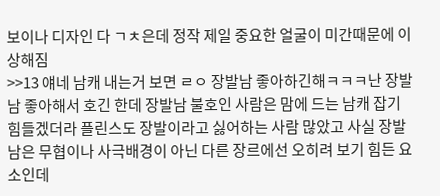보이나 디자인 다 ㄱㅊ은데 정작 제일 중요한 얼굴이 미간때문에 이상해짐
>>13 얘네 남캐 내는거 보면 ㄹㅇ 장발남 좋아하긴해ㅋㅋㅋ난 장발남 좋아해서 호긴 한데 장발남 불호인 사람은 맘에 드는 남캐 잡기 힘들겠더라 플린스도 장발이라고 싫어하는 사람 많았고 사실 장발남은 무협이나 사극배경이 아닌 다른 장르에선 오히려 보기 힘든 요소인데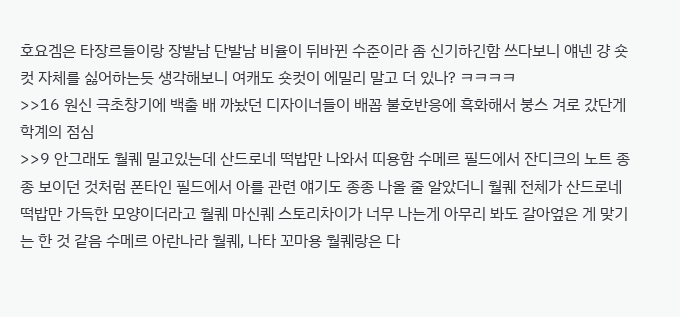호요겜은 타장르들이랑 장발남 단발남 비율이 뒤바뀐 수준이라 좀 신기하긴함 쓰다보니 얘넨 걍 숏컷 자체를 싫어하는듯 생각해보니 여캐도 숏컷이 에밀리 말고 더 있나? ㅋㅋㅋㅋ
>>16 원신 극초창기에 백출 배 까놨던 디자이너들이 배꼽 불호반응에 흑화해서 붕스 겨로 갔단게 학계의 점심
>>9 안그래도 월퀘 밀고있는데 산드로네 떡밥만 나와서 띠용함 수메르 필드에서 잔디크의 노트 종종 보이던 것처럼 폰타인 필드에서 아를 관련 얘기도 종종 나올 줄 알았더니 월퀘 전체가 산드로네 떡밥만 가득한 모양이더라고 월퀘 마신퀘 스토리차이가 너무 나는게 아무리 봐도 갈아엎은 게 맞기는 한 것 같음 수메르 아란나라 월퀘, 나타 꼬마용 월퀘랑은 다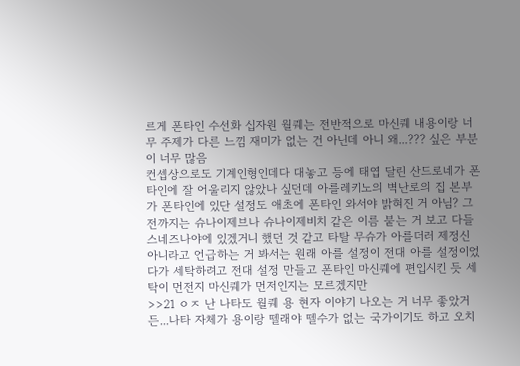르게 폰타인 수선화 십자원 월퀘는 전반적으로 마신퀘 내용이랑 너무 주제가 다른 느낌 재미가 없는 건 아닌데 아니 왜...??? 싶은 부분이 너무 많음
컨셉상으로도 기계인형인데다 대놓고 등에 태엽 달린 산드로네가 폰타인에 잘 어울리지 않았나 싶던데 아를레키노의 벽난로의 집 본부가 폰타인에 있단 설정도 애초에 폰타인 와서야 밝혀진 거 아님? 그전까지는 슈나이제브나 슈나이제비치 같은 이름 붙는 거 보고 다들 스네즈나야에 있겠거니 했던 것 같고 타탈 무슈가 아를더러 제정신 아니라고 언급하는 거 봐서는 원래 아를 설정이 전대 아를 설정이었다가 세탁하려고 전대 설정 만들고 폰타인 마신퀘에 편입시킨 듯 세탁이 먼전지 마신퀘가 먼저인지는 모르겠지만
>>21 ㅇㅈ 난 나타도 월퀘 용 현자 이야기 나오는 거 너무 좋았거든...나타 자체가 용이랑 뗄래야 뗄수가 없는 국가이기도 하고 오치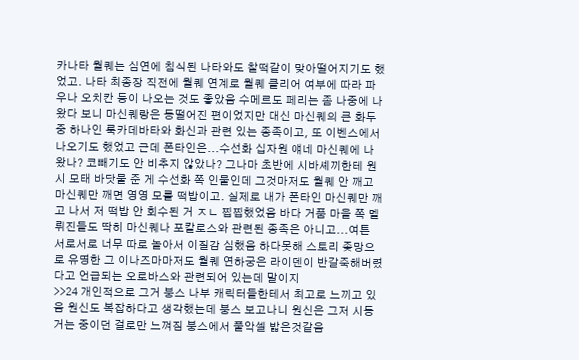카나타 월퀘는 심연에 침식된 나타와도 찰떡같이 맞아떨어지기도 했었고. 나타 최종장 직전에 월퀘 연계로 월퀘 클리어 여부에 따라 파우나 오치칸 등이 나오는 것도 좋았음 수메르도 페리는 좀 나중에 나왔다 보니 마신퀘랑은 동떨어진 편이었지만 대신 마신퀘의 큰 화두 중 하나인 룩카데바타와 화신과 관련 있는 종족이고, 또 이벤스에서 나오기도 했었고 근데 폰타인은...수선화 십자원 얘네 마신퀘에 나왔나? 코빼기도 안 비추지 않았나? 그나마 초반에 시바셰끼한테 원시 모태 바닷물 준 게 수선화 쪽 인물인데 그것마저도 월퀘 안 깨고 마신퀘만 깨면 영영 모를 떡밥이고. 실제로 내가 폰타인 마신퀘만 깨고 나서 저 떡밥 안 회수된 거 ㅈㄴ 찝찝했었음 바다 거품 마을 쪽 멜뤼진들도 딱히 마신퀘나 포칼로스와 관련된 종족은 아니고...여튼 서로서로 너무 따로 놀아서 이질감 심했음 하다못해 스토리 좆망으로 유명한 그 이나즈마마저도 월퀘 연하궁은 라이덴이 반갈죽해버렸다고 언급되는 오로바스와 관련되어 있는데 말이지
>>24 개인적으로 그거 붕스 나부 캐릭터들한테서 최고로 느끼고 있음 원신도 복잡하다고 생각했는데 붕스 보고나니 원신은 그저 시동거는 중이던 걸로만 느껴짐 붕스에서 풀악셀 밟은것같음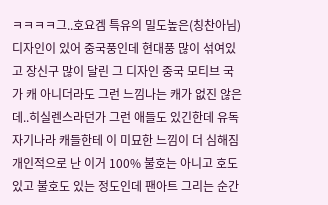ㅋㅋㅋㅋ그..호요겜 특유의 밀도높은(칭찬아님) 디자인이 있어 중국풍인데 현대풍 많이 섞여있고 장신구 많이 달린 그 디자인 중국 모티브 국가 캐 아니더라도 그런 느낌나는 캐가 없진 않은데..히실렌스라던가 그런 애들도 있긴한데 유독 자기나라 캐들한테 이 미묘한 느낌이 더 심해짐 개인적으로 난 이거 100% 불호는 아니고 호도 있고 불호도 있는 정도인데 팬아트 그리는 순간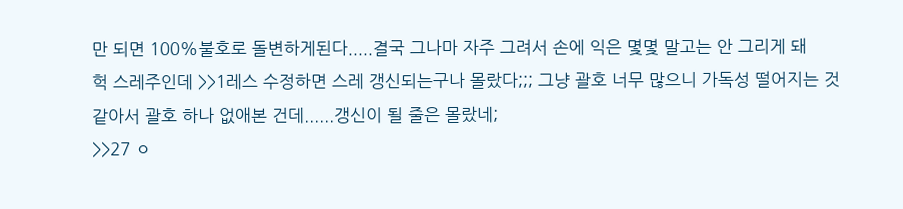만 되면 100%불호로 돌변하게된다.....결국 그나마 자주 그려서 손에 익은 몇몇 말고는 안 그리게 돼
헉 스레주인데 >>1레스 수정하면 스레 갱신되는구나 몰랐다;;; 그냥 괄호 너무 많으니 가독성 떨어지는 것 같아서 괄호 하나 없애본 건데......갱신이 될 줄은 몰랐네;
>>27 ㅇ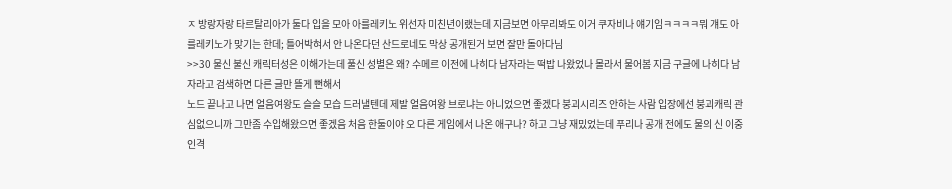ㅈ 방랑자랑 타르탈리아가 둘다 입을 모아 아를레키노 위선자 미친년이랬는데 지금보면 아무리봐도 이거 쿠자비나 얘기임ㅋㅋㅋㅋ뭐 걔도 아를레키노가 맞기는 한데; 틀어박혀서 안 나온다던 산드로네도 막상 공개된거 보면 잘만 돌아다님
>>30 물신 불신 캐릭터성은 이해가는데 풀신 성별은 왜? 수메르 이전에 나히다 남자라는 떡밥 나왔었나 몰라서 물어봄 지금 구글에 나히다 남자라고 검색하면 다른 글만 뜰게 뻔해서
노드 끝나고 나면 얼음여왕도 슬슬 모습 드러낼텐데 제발 얼음여왕 브로냐는 아니었으면 좋겠다 붕괴시리즈 안하는 사람 입장에선 붕괴캐릭 관심없으니까 그만좀 수입해왔으면 좋겠음 처음 한둘이야 오 다른 게임에서 나온 애구나? 하고 그냥 재밌었는데 푸리나 공개 전에도 물의 신 이중인격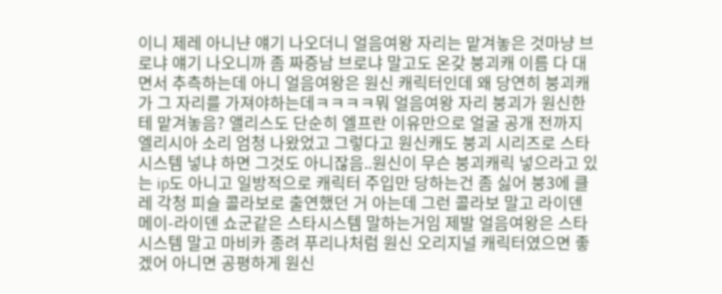이니 제레 아니냔 얘기 나오더니 얼음여왕 자리는 맡겨놓은 것마냥 브로냐 얘기 나오니까 좀 짜증남 브로냐 말고도 온갖 붕괴캐 이름 다 대면서 추측하는데 아니 얼음여왕은 원신 캐릭터인데 왜 당연히 붕괴캐가 그 자리를 가져야하는데ㅋㅋㅋㅋ뭐 얼음여왕 자리 붕괴가 원신한테 맡겨놓음? 앨리스도 단순히 엘프란 이유만으로 얼굴 공개 전까지 엘리시아 소리 엄청 나왔었고 그렇다고 원신캐도 붕괴 시리즈로 스타시스템 넣냐 하면 그것도 아니잖음..원신이 무슨 붕괴캐릭 넣으라고 있는 ip도 아니고 일방적으로 캐릭터 주입만 당하는건 좀 싫어 붕3에 클레 각청 피슬 콜라보로 출연했던 거 아는데 그런 콜라보 말고 라이덴 메이-라이덴 쇼군같은 스타시스템 말하는거임 제발 얼음여왕은 스타시스템 말고 마비카 종려 푸리나처럼 원신 오리지널 캐릭터였으면 좋겠어 아니면 공평하게 원신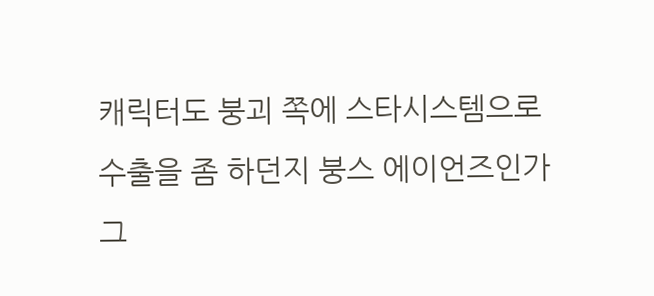캐릭터도 붕괴 쪽에 스타시스템으로 수출을 좀 하던지 붕스 에이언즈인가 그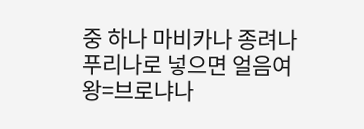중 하나 마비카나 종려나 푸리나로 넣으면 얼음여왕=브로냐나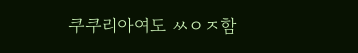쿠쿠리아여도 ㅆㅇㅈ함